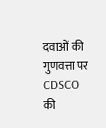दवाओं की गुणवत्ता पर CDSCO की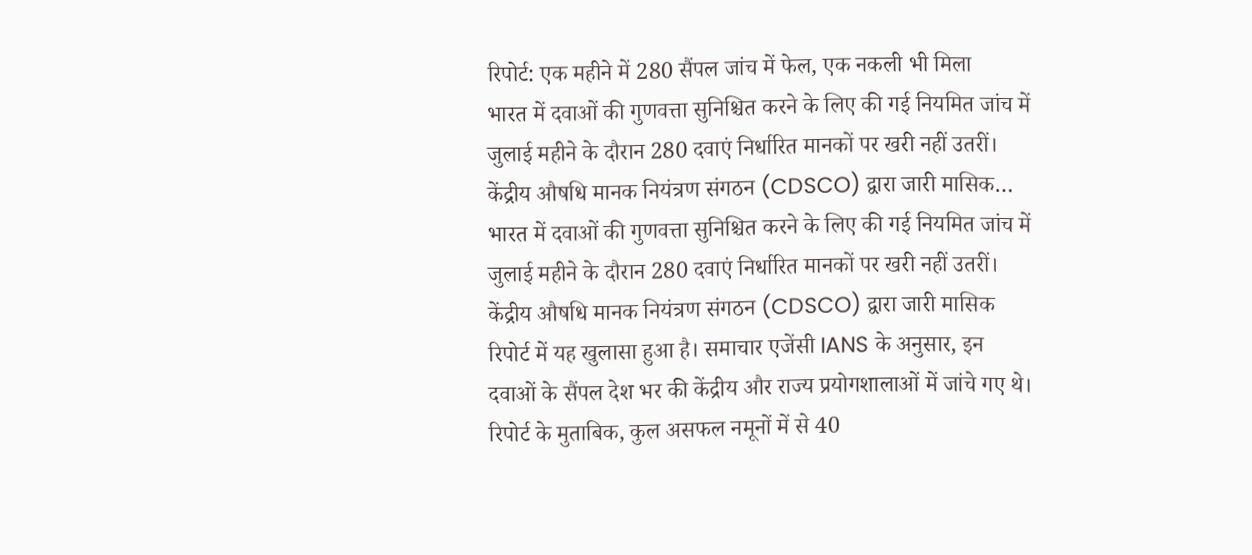रिपोर्ट: एक महीने में 280 सैंपल जांच में फेल, एक नकली भी मिला
भारत में दवाओं की गुणवत्ता सुनिश्चित करने के लिए की गई नियमित जांच में जुलाई महीने के दौरान 280 दवाएं निर्धारित मानकों पर खरी नहीं उतरीं। केंद्रीय औषधि मानक नियंत्रण संगठन (CDSCO) द्वारा जारी मासिक…
भारत में दवाओं की गुणवत्ता सुनिश्चित करने के लिए की गई नियमित जांच में जुलाई महीने के दौरान 280 दवाएं निर्धारित मानकों पर खरी नहीं उतरीं। केंद्रीय औषधि मानक नियंत्रण संगठन (CDSCO) द्वारा जारी मासिक रिपोर्ट में यह खुलासा हुआ है। समाचार एजेंसी IANS के अनुसार, इन दवाओं के सैंपल देश भर की केंद्रीय और राज्य प्रयोगशालाओं में जांचे गए थे।
रिपोर्ट के मुताबिक, कुल असफल नमूनों में से 40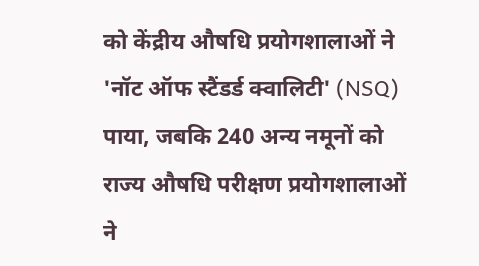को केंद्रीय औषधि प्रयोगशालाओं ने 'नॉट ऑफ स्टैंडर्ड क्वालिटी' (NSQ) पाया, जबकि 240 अन्य नमूनों को राज्य औषधि परीक्षण प्रयोगशालाओं ने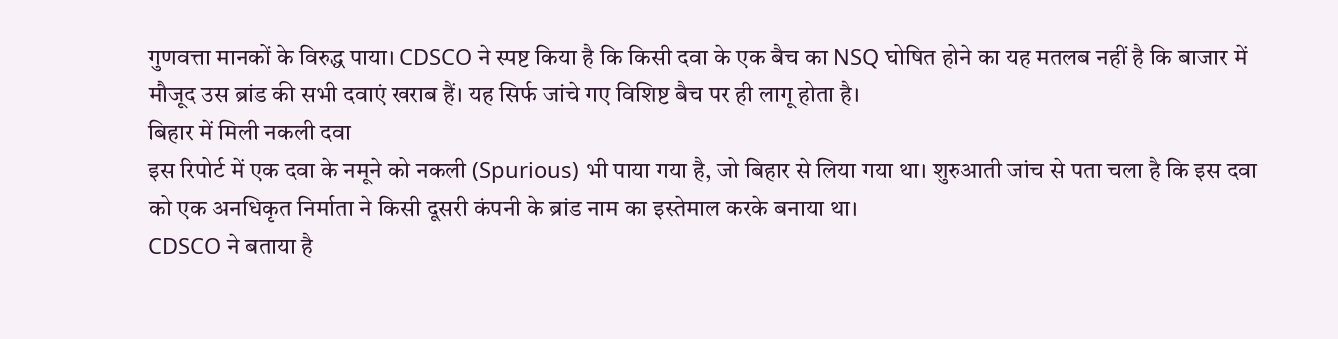गुणवत्ता मानकों के विरुद्ध पाया। CDSCO ने स्पष्ट किया है कि किसी दवा के एक बैच का NSQ घोषित होने का यह मतलब नहीं है कि बाजार में मौजूद उस ब्रांड की सभी दवाएं खराब हैं। यह सिर्फ जांचे गए विशिष्ट बैच पर ही लागू होता है।
बिहार में मिली नकली दवा
इस रिपोर्ट में एक दवा के नमूने को नकली (Spurious) भी पाया गया है, जो बिहार से लिया गया था। शुरुआती जांच से पता चला है कि इस दवा को एक अनधिकृत निर्माता ने किसी दूसरी कंपनी के ब्रांड नाम का इस्तेमाल करके बनाया था।
CDSCO ने बताया है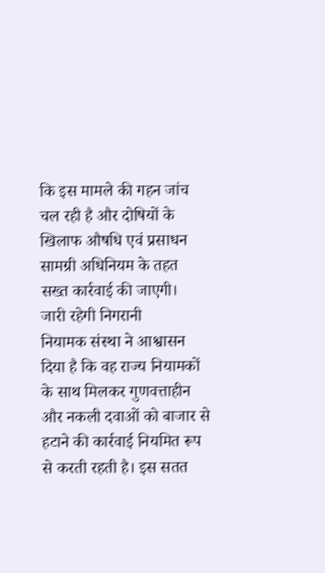कि इस मामले की गहन जांच चल रही है और दोषियों के खिलाफ औषधि एवं प्रसाधन सामग्री अधिनियम के तहत सख्त कार्रवाई की जाएगी।
जारी रहेगी निगरानी
नियामक संस्था ने आश्वासन दिया है कि वह राज्य नियामकों के साथ मिलकर गुणवत्ताहीन और नकली दवाओं को बाजार से हटाने की कार्रवाई नियमित रूप से करती रहती है। इस सतत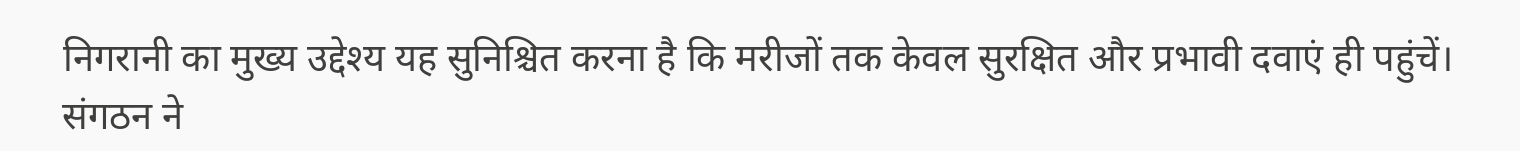निगरानी का मुख्य उद्देश्य यह सुनिश्चित करना है कि मरीजों तक केवल सुरक्षित और प्रभावी दवाएं ही पहुंचें। संगठन ने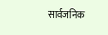सार्वजनिक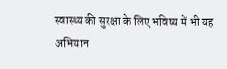स्वास्थ्य की सुरक्षा के लिए भविष्य में भी यह अभियान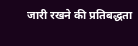जारी रखने की प्रतिबद्धता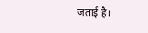जताई है।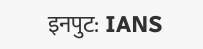इनपुट: IANS